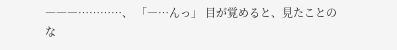―――…………、 「―…んっ」 目が覚めると、見たことのな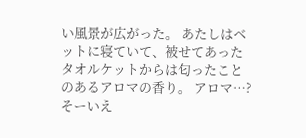い風景が広がった。 あたしはベットに寝ていて、被せてあったタオルケットからは匂ったことのあるアロマの香り。 アロマ…? そーいえ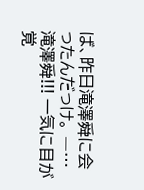ば、昨日滝澤舜に会ったんだっけ。 ―…滝澤舜!!! 一気に目が覚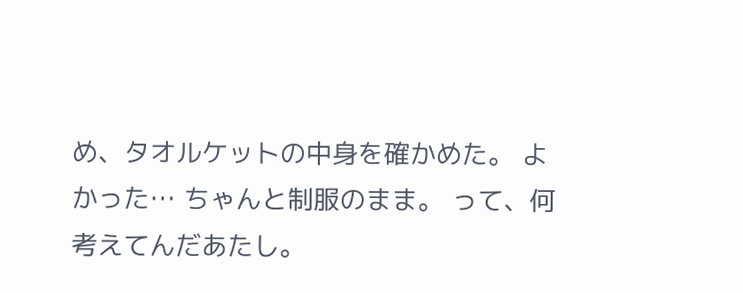め、タオルケットの中身を確かめた。 よかった… ちゃんと制服のまま。 って、何考えてんだあたし。